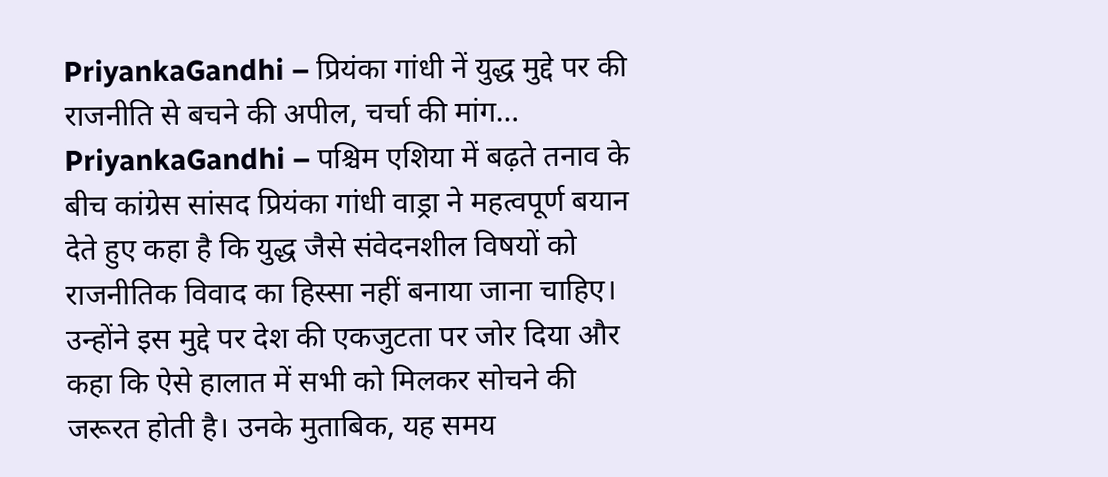PriyankaGandhi – प्रियंका गांधी नें युद्ध मुद्दे पर की राजनीति से बचने की अपील, चर्चा की मांग…
PriyankaGandhi – पश्चिम एशिया में बढ़ते तनाव के बीच कांग्रेस सांसद प्रियंका गांधी वाड्रा ने महत्वपूर्ण बयान देते हुए कहा है कि युद्ध जैसे संवेदनशील विषयों को राजनीतिक विवाद का हिस्सा नहीं बनाया जाना चाहिए। उन्होंने इस मुद्दे पर देश की एकजुटता पर जोर दिया और कहा कि ऐसे हालात में सभी को मिलकर सोचने की जरूरत होती है। उनके मुताबिक, यह समय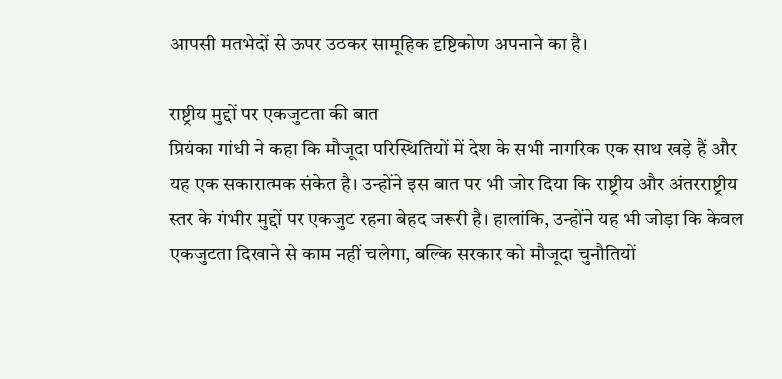आपसी मतभेदों से ऊपर उठकर सामूहिक दृष्टिकोण अपनाने का है।

राष्ट्रीय मुद्दों पर एकजुटता की बात
प्रियंका गांधी ने कहा कि मौजूदा परिस्थितियों में देश के सभी नागरिक एक साथ खड़े हैं और यह एक सकारात्मक संकेत है। उन्होंने इस बात पर भी जोर दिया कि राष्ट्रीय और अंतरराष्ट्रीय स्तर के गंभीर मुद्दों पर एकजुट रहना बेहद जरूरी है। हालांकि, उन्होंने यह भी जोड़ा कि केवल एकजुटता दिखाने से काम नहीं चलेगा, बल्कि सरकार को मौजूदा चुनौतियों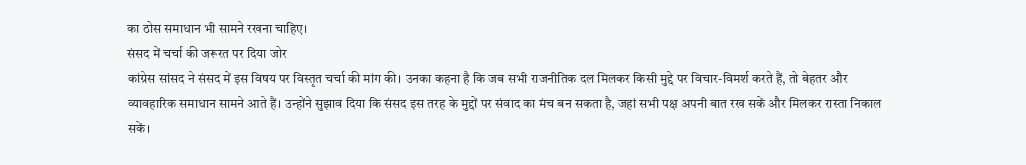का ठोस समाधान भी सामने रखना चाहिए।
संसद में चर्चा की जरूरत पर दिया जोर
कांग्रेस सांसद ने संसद में इस विषय पर विस्तृत चर्चा की मांग की। उनका कहना है कि जब सभी राजनीतिक दल मिलकर किसी मुद्दे पर विचार-विमर्श करते हैं, तो बेहतर और व्यावहारिक समाधान सामने आते हैं। उन्होंने सुझाव दिया कि संसद इस तरह के मुद्दों पर संवाद का मंच बन सकता है, जहां सभी पक्ष अपनी बात रख सकें और मिलकर रास्ता निकाल सकें।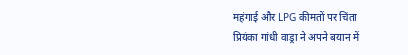महंगाई और LPG कीमतों पर चिंता
प्रियंका गांधी वाड्रा ने अपने बयान में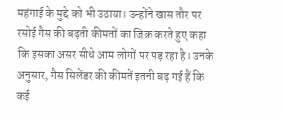महंगाई के मुद्दे को भी उठाया। उन्होंने खास तौर पर रसोई गैस की बढ़ती कीमतों का जिक्र करते हुए कहा कि इसका असर सीधे आम लोगों पर पड़ रहा है। उनके अनुसार, गैस सिलेंडर की कीमतें इतनी बढ़ गई हैं कि कई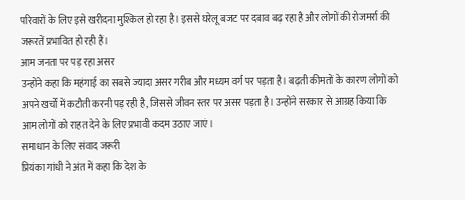परिवारों के लिए इसे खरीदना मुश्किल हो रहा है। इससे घरेलू बजट पर दबाव बढ़ रहा है और लोगों की रोजमर्रा की जरूरतें प्रभावित हो रही हैं।
आम जनता पर पड़ रहा असर
उन्होंने कहा कि महंगाई का सबसे ज्यादा असर गरीब और मध्यम वर्ग पर पड़ता है। बढ़ती कीमतों के कारण लोगों को अपने खर्चों में कटौती करनी पड़ रही है, जिससे जीवन स्तर पर असर पड़ता है। उन्होंने सरकार से आग्रह किया कि आम लोगों को राहत देने के लिए प्रभावी कदम उठाए जाएं।
समाधान के लिए संवाद जरूरी
प्रियंका गांधी ने अंत में कहा कि देश के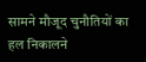सामने मौजूद चुनौतियों का हल निकालने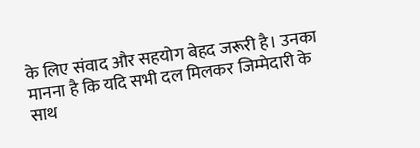के लिए संवाद और सहयोग बेहद जरूरी है। उनका मानना है कि यदि सभी दल मिलकर जिम्मेदारी के साथ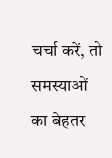चर्चा करें, तो समस्याओं का बेहतर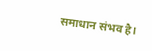समाधान संभव है।